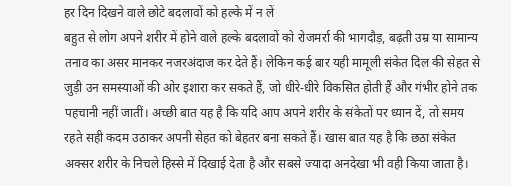हर दिन दिखने वाले छोटे बदलावों को हल्के में न लें
बहुत से लोग अपने शरीर में होने वाले हल्के बदलावों को रोजमर्रा की भागदौड़, बढ़ती उम्र या सामान्य तनाव का असर मानकर नजरअंदाज कर देते हैं। लेकिन कई बार यही मामूली संकेत दिल की सेहत से जुड़ी उन समस्याओं की ओर इशारा कर सकते हैं, जो धीरे-धीरे विकसित होती हैं और गंभीर होने तक पहचानी नहीं जातीं। अच्छी बात यह है कि यदि आप अपने शरीर के संकेतों पर ध्यान दें, तो समय रहते सही कदम उठाकर अपनी सेहत को बेहतर बना सकते हैं। खास बात यह है कि छठा संकेत अक्सर शरीर के निचले हिस्से में दिखाई देता है और सबसे ज्यादा अनदेखा भी वही किया जाता है।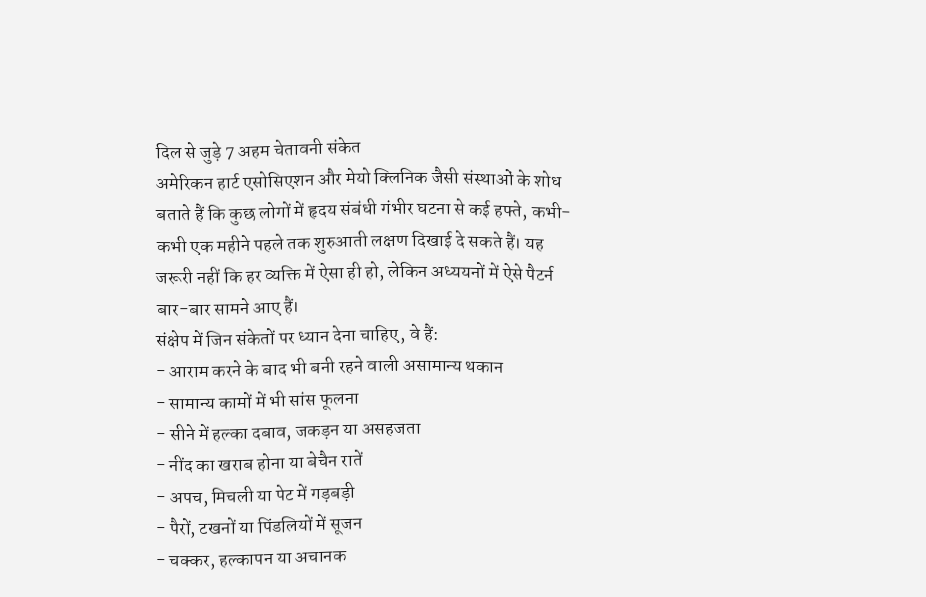दिल से जुड़े 7 अहम चेतावनी संकेत
अमेरिकन हार्ट एसोसिएशन और मेयो क्लिनिक जैसी संस्थाओं के शोध बताते हैं कि कुछ लोगों में हृदय संबंधी गंभीर घटना से कई हफ्ते, कभी-कभी एक महीने पहले तक शुरुआती लक्षण दिखाई दे सकते हैं। यह जरूरी नहीं कि हर व्यक्ति में ऐसा ही हो, लेकिन अध्ययनों में ऐसे पैटर्न बार-बार सामने आए हैं।
संक्षेप में जिन संकेतों पर ध्यान देना चाहिए, वे हैं:
- आराम करने के बाद भी बनी रहने वाली असामान्य थकान
- सामान्य कामों में भी सांस फूलना
- सीने में हल्का दबाव, जकड़न या असहजता
- नींद का खराब होना या बेचैन रातें
- अपच, मिचली या पेट में गड़बड़ी
- पैरों, टखनों या पिंडलियों में सूजन
- चक्कर, हल्कापन या अचानक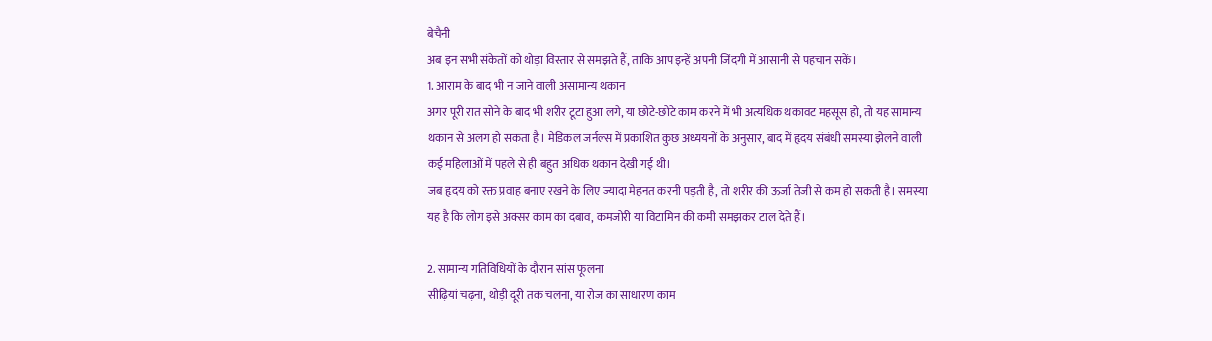बेचैनी
अब इन सभी संकेतों को थोड़ा विस्तार से समझते हैं, ताकि आप इन्हें अपनी जिंदगी में आसानी से पहचान सकें।
1. आराम के बाद भी न जाने वाली असामान्य थकान
अगर पूरी रात सोने के बाद भी शरीर टूटा हुआ लगे, या छोटे-छोटे काम करने में भी अत्यधिक थकावट महसूस हो, तो यह सामान्य थकान से अलग हो सकता है। मेडिकल जर्नल्स में प्रकाशित कुछ अध्ययनों के अनुसार, बाद में हृदय संबंधी समस्या झेलने वाली कई महिलाओं में पहले से ही बहुत अधिक थकान देखी गई थी।
जब हृदय को रक्त प्रवाह बनाए रखने के लिए ज्यादा मेहनत करनी पड़ती है, तो शरीर की ऊर्जा तेजी से कम हो सकती है। समस्या यह है कि लोग इसे अक्सर काम का दबाव, कमजोरी या विटामिन की कमी समझकर टाल देते हैं।

2. सामान्य गतिविधियों के दौरान सांस फूलना
सीढ़ियां चढ़ना, थोड़ी दूरी तक चलना, या रोज का साधारण काम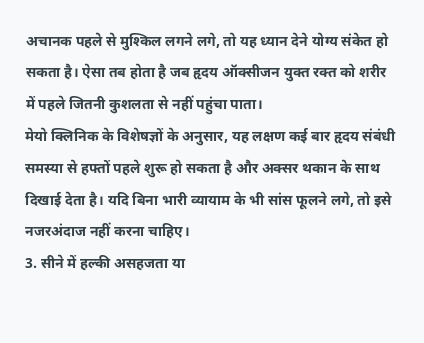अचानक पहले से मुश्किल लगने लगे, तो यह ध्यान देने योग्य संकेत हो सकता है। ऐसा तब होता है जब हृदय ऑक्सीजन युक्त रक्त को शरीर में पहले जितनी कुशलता से नहीं पहुंचा पाता।
मेयो क्लिनिक के विशेषज्ञों के अनुसार, यह लक्षण कई बार हृदय संबंधी समस्या से हफ्तों पहले शुरू हो सकता है और अक्सर थकान के साथ दिखाई देता है। यदि बिना भारी व्यायाम के भी सांस फूलने लगे, तो इसे नजरअंदाज नहीं करना चाहिए।
3. सीने में हल्की असहजता या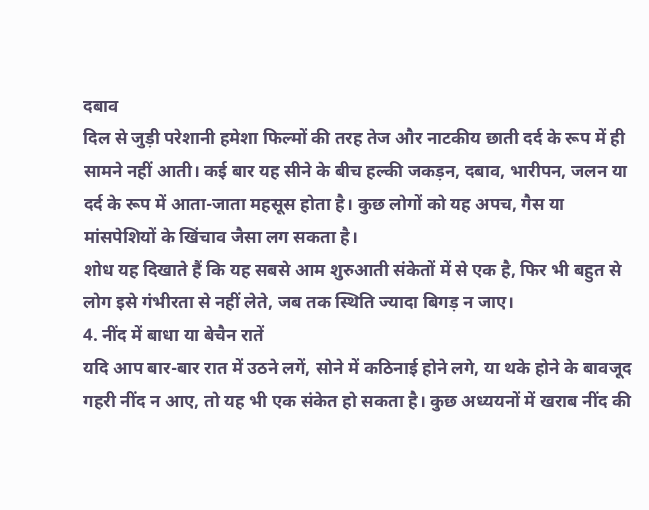दबाव
दिल से जुड़ी परेशानी हमेशा फिल्मों की तरह तेज और नाटकीय छाती दर्द के रूप में ही सामने नहीं आती। कई बार यह सीने के बीच हल्की जकड़न, दबाव, भारीपन, जलन या दर्द के रूप में आता-जाता महसूस होता है। कुछ लोगों को यह अपच, गैस या मांसपेशियों के खिंचाव जैसा लग सकता है।
शोध यह दिखाते हैं कि यह सबसे आम शुरुआती संकेतों में से एक है, फिर भी बहुत से लोग इसे गंभीरता से नहीं लेते, जब तक स्थिति ज्यादा बिगड़ न जाए।
4. नींद में बाधा या बेचैन रातें
यदि आप बार-बार रात में उठने लगें, सोने में कठिनाई होने लगे, या थके होने के बावजूद गहरी नींद न आए, तो यह भी एक संकेत हो सकता है। कुछ अध्ययनों में खराब नींद की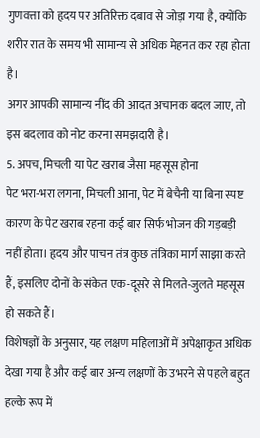गुणवत्ता को हृदय पर अतिरिक्त दबाव से जोड़ा गया है, क्योंकि शरीर रात के समय भी सामान्य से अधिक मेहनत कर रहा होता है।
अगर आपकी सामान्य नींद की आदत अचानक बदल जाए, तो इस बदलाव को नोट करना समझदारी है।
5. अपच, मिचली या पेट खराब जैसा महसूस होना
पेट भरा-भरा लगना, मिचली आना, पेट में बेचैनी या बिना स्पष्ट कारण के पेट खराब रहना कई बार सिर्फ भोजन की गड़बड़ी नहीं होता। हृदय और पाचन तंत्र कुछ तंत्रिका मार्ग साझा करते हैं, इसलिए दोनों के संकेत एक-दूसरे से मिलते-जुलते महसूस हो सकते हैं।
विशेषज्ञों के अनुसार, यह लक्षण महिलाओं में अपेक्षाकृत अधिक देखा गया है और कई बार अन्य लक्षणों के उभरने से पहले बहुत हल्के रूप में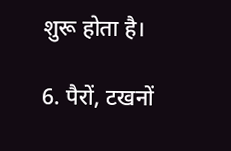शुरू होता है।

6. पैरों, टखनों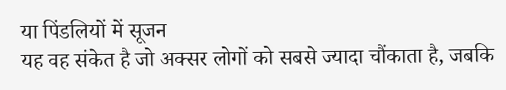या पिंडलियों में सूजन
यह वह संकेत है जो अक्सर लोगों को सबसे ज्यादा चौंकाता है, जबकि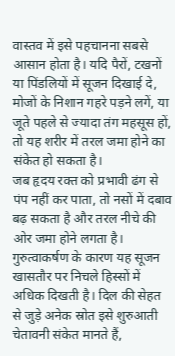वास्तव में इसे पहचानना सबसे आसान होता है। यदि पैरों, टखनों या पिंडलियों में सूजन दिखाई दे, मोजों के निशान गहरे पड़ने लगें, या जूते पहले से ज्यादा तंग महसूस हों, तो यह शरीर में तरल जमा होने का संकेत हो सकता है।
जब हृदय रक्त को प्रभावी ढंग से पंप नहीं कर पाता, तो नसों में दबाव बढ़ सकता है और तरल नीचे की ओर जमा होने लगता है। गुरुत्वाकर्षण के कारण यह सूजन खासतौर पर निचले हिस्सों में अधिक दिखती है। दिल की सेहत से जुड़े अनेक स्रोत इसे शुरुआती चेतावनी संकेत मानते हैं,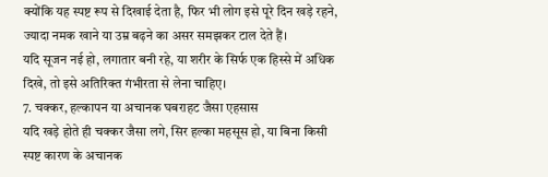क्योंकि यह स्पष्ट रूप से दिखाई देता है, फिर भी लोग इसे पूरे दिन खड़े रहने, ज्यादा नमक खाने या उम्र बढ़ने का असर समझकर टाल देते हैं।
यदि सूजन नई हो, लगातार बनी रहे, या शरीर के सिर्फ एक हिस्से में अधिक दिखे, तो इसे अतिरिक्त गंभीरता से लेना चाहिए।
7. चक्कर, हल्कापन या अचानक घबराहट जैसा एहसास
यदि खड़े होते ही चक्कर जैसा लगे, सिर हल्का महसूस हो, या बिना किसी स्पष्ट कारण के अचानक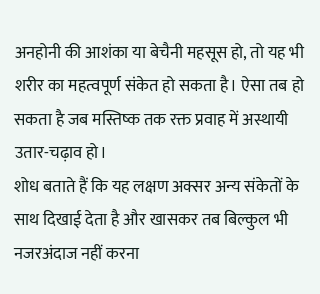अनहोनी की आशंका या बेचैनी महसूस हो, तो यह भी शरीर का महत्वपूर्ण संकेत हो सकता है। ऐसा तब हो सकता है जब मस्तिष्क तक रक्त प्रवाह में अस्थायी उतार-चढ़ाव हो।
शोध बताते हैं कि यह लक्षण अक्सर अन्य संकेतों के साथ दिखाई देता है और खासकर तब बिल्कुल भी नजरअंदाज नहीं करना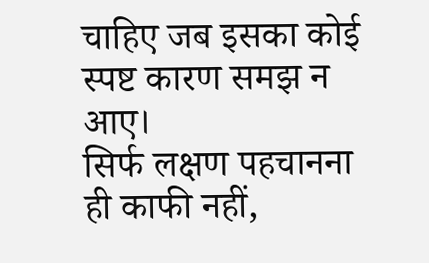चाहिए जब इसका कोई स्पष्ट कारण समझ न आए।
सिर्फ लक्षण पहचानना ही काफी नहीं,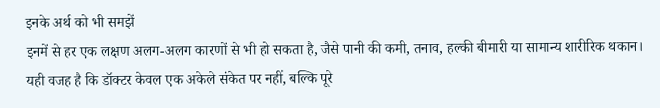इनके अर्थ को भी समझें
इनमें से हर एक लक्षण अलग-अलग कारणों से भी हो सकता है, जैसे पानी की कमी, तनाव, हल्की बीमारी या सामान्य शारीरिक थकान। यही वजह है कि डॉक्टर केवल एक अकेले संकेत पर नहीं, बल्कि पूरे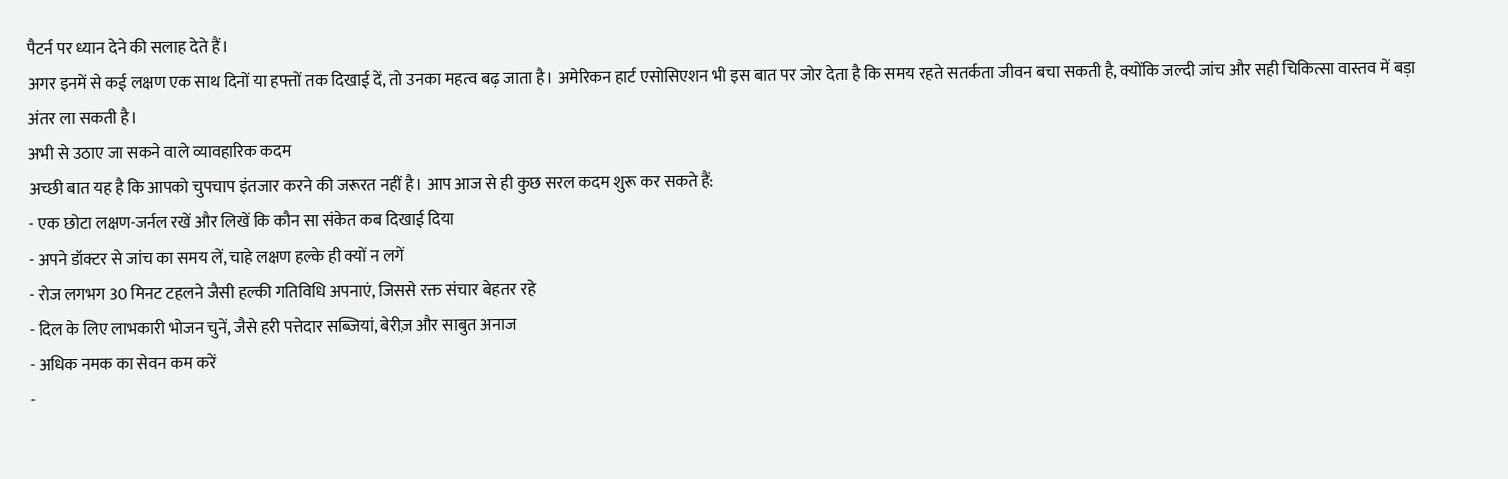पैटर्न पर ध्यान देने की सलाह देते हैं।
अगर इनमें से कई लक्षण एक साथ दिनों या हफ्तों तक दिखाई दें, तो उनका महत्व बढ़ जाता है। अमेरिकन हार्ट एसोसिएशन भी इस बात पर जोर देता है कि समय रहते सतर्कता जीवन बचा सकती है, क्योंकि जल्दी जांच और सही चिकित्सा वास्तव में बड़ा अंतर ला सकती है।
अभी से उठाए जा सकने वाले व्यावहारिक कदम
अच्छी बात यह है कि आपको चुपचाप इंतजार करने की जरूरत नहीं है। आप आज से ही कुछ सरल कदम शुरू कर सकते हैं:
- एक छोटा लक्षण-जर्नल रखें और लिखें कि कौन सा संकेत कब दिखाई दिया
- अपने डॉक्टर से जांच का समय लें, चाहे लक्षण हल्के ही क्यों न लगें
- रोज लगभग 30 मिनट टहलने जैसी हल्की गतिविधि अपनाएं, जिससे रक्त संचार बेहतर रहे
- दिल के लिए लाभकारी भोजन चुनें, जैसे हरी पत्तेदार सब्जियां, बेरीज़ और साबुत अनाज
- अधिक नमक का सेवन कम करें
-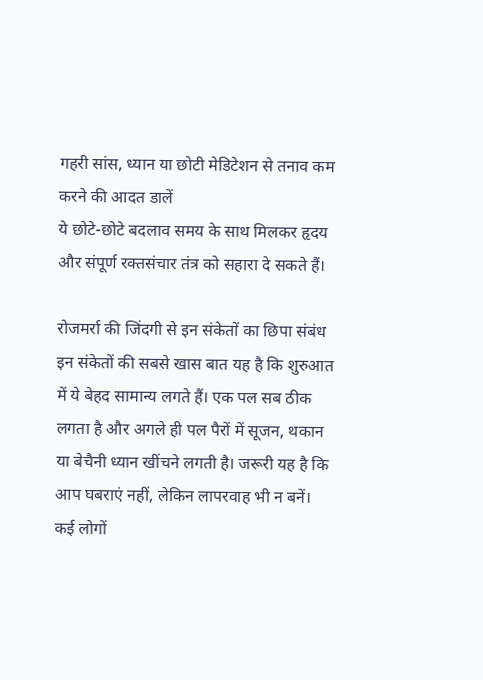गहरी सांस, ध्यान या छोटी मेडिटेशन से तनाव कम करने की आदत डालें
ये छोटे-छोटे बदलाव समय के साथ मिलकर हृदय और संपूर्ण रक्तसंचार तंत्र को सहारा दे सकते हैं।

रोजमर्रा की जिंदगी से इन संकेतों का छिपा संबंध
इन संकेतों की सबसे खास बात यह है कि शुरुआत में ये बेहद सामान्य लगते हैं। एक पल सब ठीक लगता है और अगले ही पल पैरों में सूजन, थकान या बेचैनी ध्यान खींचने लगती है। जरूरी यह है कि आप घबराएं नहीं, लेकिन लापरवाह भी न बनें।
कई लोगों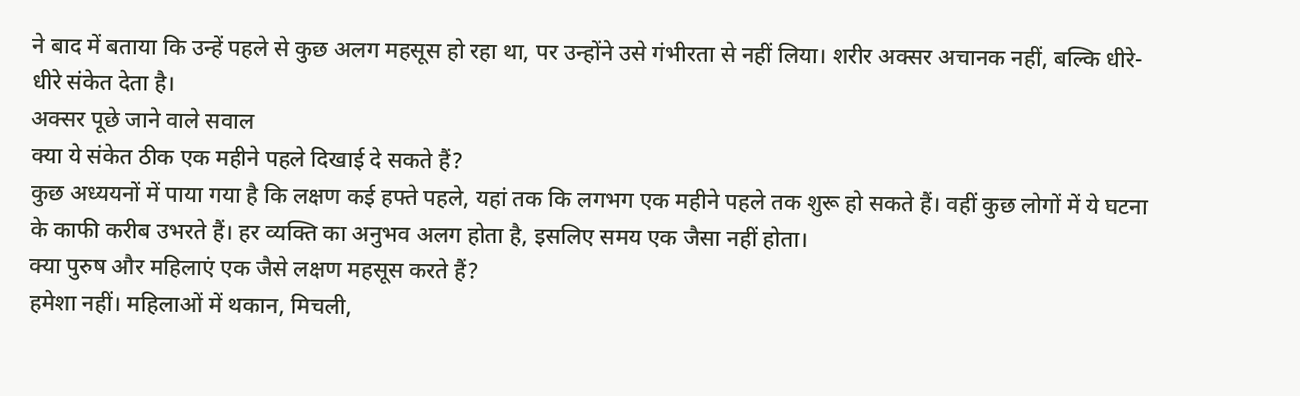ने बाद में बताया कि उन्हें पहले से कुछ अलग महसूस हो रहा था, पर उन्होंने उसे गंभीरता से नहीं लिया। शरीर अक्सर अचानक नहीं, बल्कि धीरे-धीरे संकेत देता है।
अक्सर पूछे जाने वाले सवाल
क्या ये संकेत ठीक एक महीने पहले दिखाई दे सकते हैं?
कुछ अध्ययनों में पाया गया है कि लक्षण कई हफ्ते पहले, यहां तक कि लगभग एक महीने पहले तक शुरू हो सकते हैं। वहीं कुछ लोगों में ये घटना के काफी करीब उभरते हैं। हर व्यक्ति का अनुभव अलग होता है, इसलिए समय एक जैसा नहीं होता।
क्या पुरुष और महिलाएं एक जैसे लक्षण महसूस करते हैं?
हमेशा नहीं। महिलाओं में थकान, मिचली,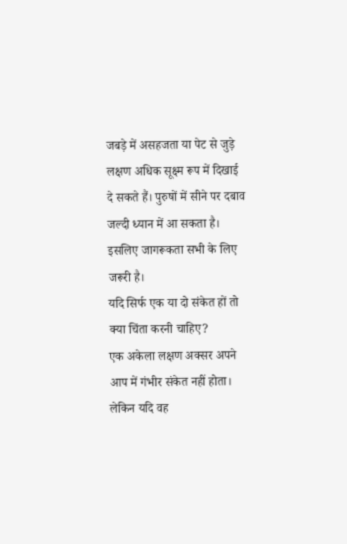जबड़े में असहजता या पेट से जुड़े लक्षण अधिक सूक्ष्म रूप में दिखाई दे सकते हैं। पुरुषों में सीने पर दबाव जल्दी ध्यान में आ सकता है। इसलिए जागरूकता सभी के लिए जरूरी है।
यदि सिर्फ एक या दो संकेत हों तो क्या चिंता करनी चाहिए?
एक अकेला लक्षण अक्सर अपने आप में गंभीर संकेत नहीं होता। लेकिन यदि वह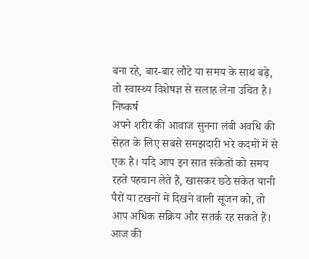बना रहे, बार-बार लौटे या समय के साथ बढ़े, तो स्वास्थ्य विशेषज्ञ से सलाह लेना उचित है।
निष्कर्ष
अपने शरीर की आवाज सुनना लंबी अवधि की सेहत के लिए सबसे समझदारी भरे कदमों में से एक है। यदि आप इन सात संकेतों को समय रहते पहचान लेते हैं, खासकर छठे संकेत यानी पैरों या टखनों में दिखने वाली सूजन को, तो आप अधिक सक्रिय और सतर्क रह सकते हैं।
आज की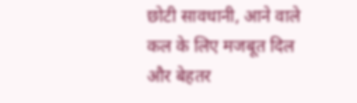छोटी सावधानी, आने वाले कल के लिए मजबूत दिल और बेहतर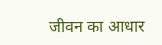जीवन का आधार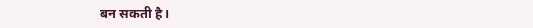बन सकती है।